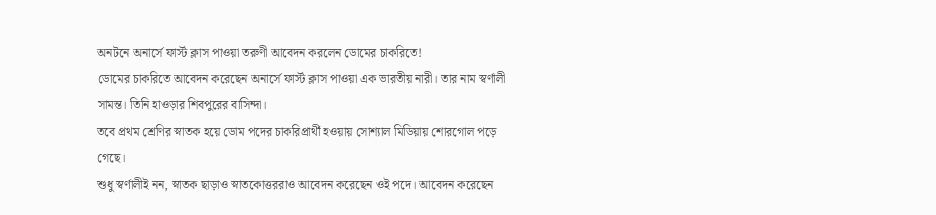অনটনে অনার্সে ফার্স্ট ক্লাস পাওয়া তরুণী আবেদন করলেন ডোমের চাকরিতে!
ডোমের চাকরিতে আবেদন করেছেন অনার্সে ফার্স্ট ক্লাস পাওয়া এক ভারতীয় নারী। তার নাম স্বর্ণালী সামন্ত। তিনি হাওড়ার শিবপুরের বাসিন্দা।
তবে প্রথম শ্রেণির স্নাতক হয়ে ডোম পদের চাকরিপ্রার্থী হওয়ায় সোশ্যাল মিডিয়ায় শোরগোল পড়ে গেছে।
শুধু স্বর্ণালীই নন, স্নাতক ছাড়াও স্নাতকোত্তররাও আবেদন করেছেন ওই পদে। আবেদন করেছেন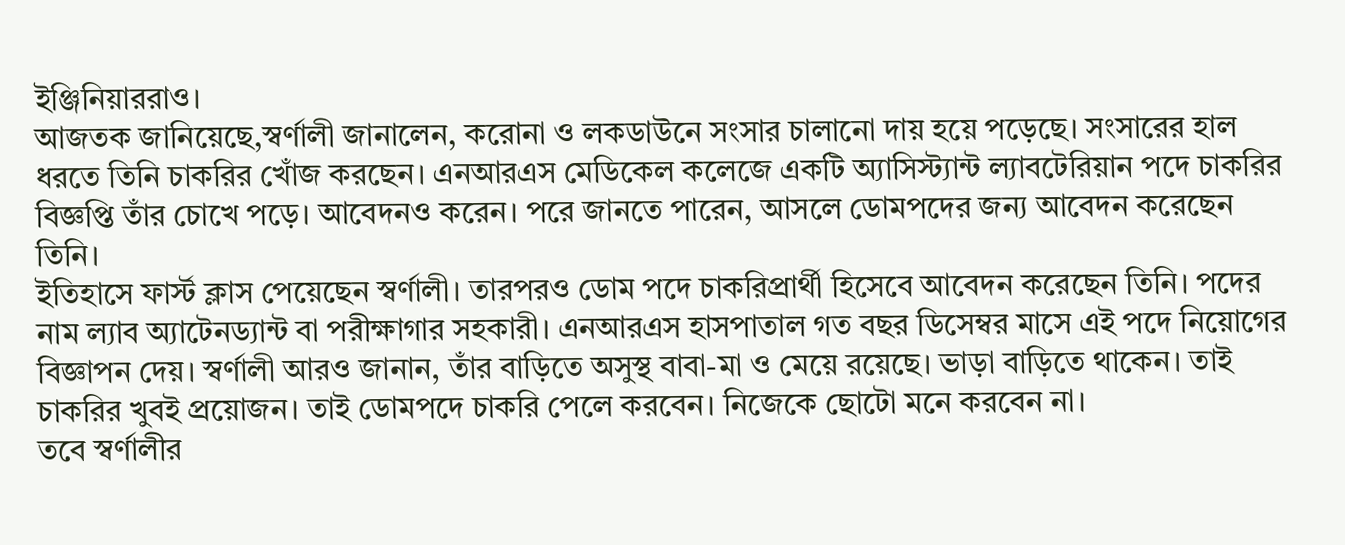ইঞ্জিনিয়াররাও।
আজতক জানিয়েছে,স্বর্ণালী জানালেন, করোনা ও লকডাউনে সংসার চালানো দায় হয়ে পড়েছে। সংসারের হাল ধরতে তিনি চাকরির খোঁজ করছেন। এনআরএস মেডিকেল কলেজে একটি অ্যাসিস্ট্যান্ট ল্যাবটেরিয়ান পদে চাকরির বিজ্ঞপ্তি তাঁর চোখে পড়ে। আবেদনও করেন। পরে জানতে পারেন, আসলে ডোমপদের জন্য আবেদন করেছেন তিনি।
ইতিহাসে ফার্স্ট ক্লাস পেয়েছেন স্বর্ণালী। তারপরও ডোম পদে চাকরিপ্রার্থী হিসেবে আবেদন করেছেন তিনি। পদের নাম ল্যাব অ্যাটেনড্যান্ট বা পরীক্ষাগার সহকারী। এনআরএস হাসপাতাল গত বছর ডিসেম্বর মাসে এই পদে নিয়োগের বিজ্ঞাপন দেয়। স্বর্ণালী আরও জানান, তাঁর বাড়িতে অসুস্থ বাবা-মা ও মেয়ে রয়েছে। ভাড়া বাড়িতে থাকেন। তাই চাকরির খুবই প্রয়োজন। তাই ডোমপদে চাকরি পেলে করবেন। নিজেকে ছোটো মনে করবেন না।
তবে স্বর্ণালীর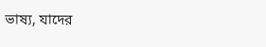ভাষ্য, যাদের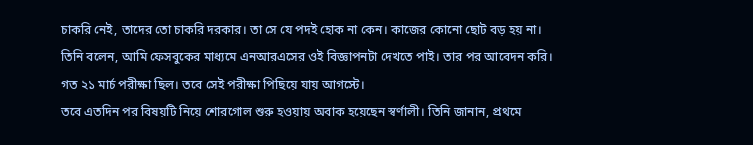চাকরি নেই, তাদের তো চাকরি দরকার। তা সে যে পদই হোক না কেন। কাজের কোনো ছোট বড় হয় না।
তিনি বলেন, আমি ফেসবুকের মাধ্যমে এনআরএসের ওই বিজ্ঞাপনটা দেখতে পাই। তার পর আবেদন করি। গত ২১ মার্চ পরীক্ষা ছিল। তবে সেই পরীক্ষা পিছিয়ে যায় আগস্টে।
তবে এতদিন পর বিষয়টি নিয়ে শোরগোল শুরু হওয়ায় অবাক হয়েছেন স্বর্ণালী। তিনি জানান, প্রথমে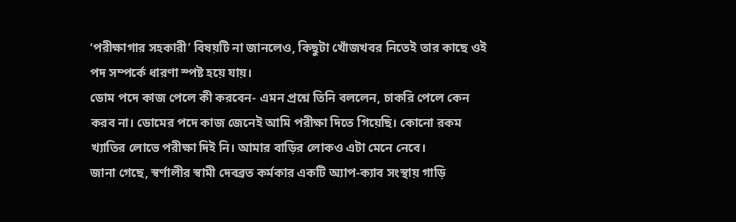‘পরীক্ষাগার সহকারী’ বিষয়টি না জানলেও, কিছুটা খোঁজখবর নিতেই তার কাছে ওই পদ সম্পর্কে ধারণা স্পষ্ট হয়ে যায়।
ডোম পদে কাজ পেলে কী করবেন- এমন প্রশ্নে তিনি বললেন, চাকরি পেলে কেন করব না। ডোমের পদে কাজ জেনেই আমি পরীক্ষা দিতে গিয়েছি। কোনো রকম খ্যাতির লোভে পরীক্ষা দিই নি। আমার বাড়ির লোকও এটা মেনে নেবে।
জানা গেছে, স্বর্ণালীর স্বামী দেবব্রত কর্মকার একটি অ্যাপ-ক্যাব সংস্থায় গাড়ি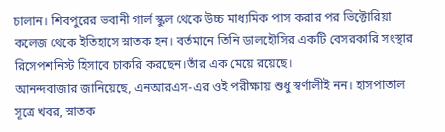চালান। শিবপুরের ভবানী গার্ল স্কুল থেকে উচ্চ মাধ্যমিক পাস করার পর ভিক্টোরিয়া কলেজ থেকে ইতিহাসে স্নাতক হন। বর্তমানে তিনি ডালহৌসির একটি বেসরকারি সংস্থার রিসেপশনিস্ট হিসাবে চাকরি করছেন।তাঁর এক মেয়ে রয়েছে।
আনন্দবাজার জানিয়েছে, এনআরএস-এর ওই পরীক্ষায় শুধু স্বর্ণালীই নন। হাসপাতাল সূত্রে খবর, স্নাতক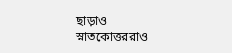ছাড়াও স্নাতকোত্তররাও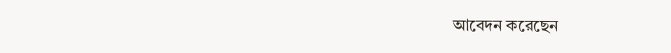আবেদন করেছেন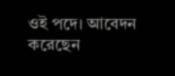ওই পদে। আবেদন করেছেন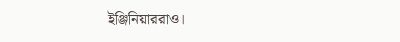ইঞ্জিনিয়াররাও।